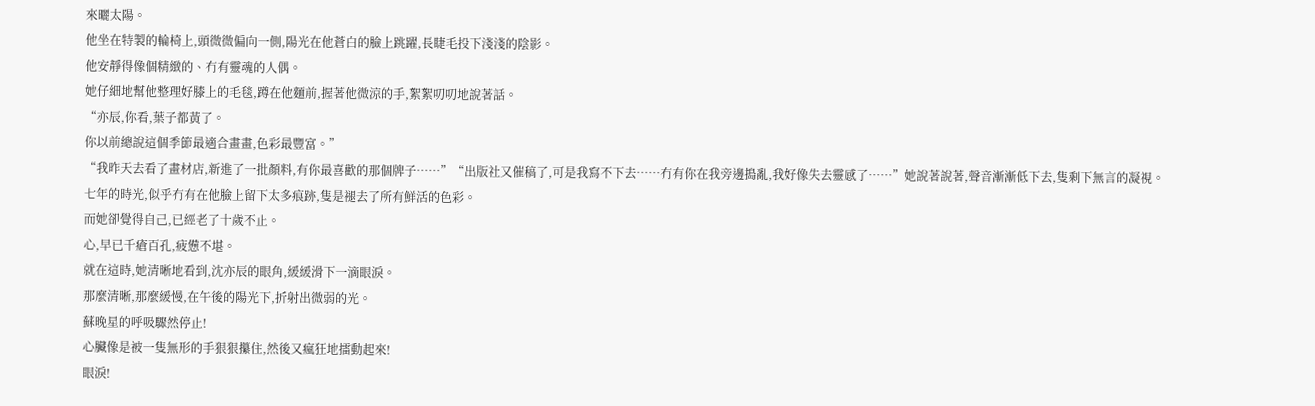來曬太陽。
他坐在特製的輪椅上,頭微微偏向一側,陽光在他蒼白的臉上跳躍,長睫毛投下淺淺的陰影。
他安靜得像個精緻的、冇有靈魂的人偶。
她仔細地幫他整理好膝上的毛毯,蹲在他麵前,握著他微涼的手,絮絮叨叨地說著話。
“亦辰,你看,葉子都黃了。
你以前總說這個季節最適合畫畫,色彩最豐富。”
“我昨天去看了畫材店,新進了一批顏料,有你最喜歡的那個牌子……”“出版社又催稿了,可是我寫不下去……冇有你在我旁邊搗亂,我好像失去靈感了……”她說著說著,聲音漸漸低下去,隻剩下無言的凝視。
七年的時光,似乎冇有在他臉上留下太多痕跡,隻是褪去了所有鮮活的色彩。
而她卻覺得自己,已經老了十歲不止。
心,早已千瘡百孔,疲憊不堪。
就在這時,她清晰地看到,沈亦辰的眼角,緩緩滑下一滴眼淚。
那麼清晰,那麼緩慢,在午後的陽光下,折射出微弱的光。
蘇晚星的呼吸驟然停止!
心臟像是被一隻無形的手狠狠攥住,然後又瘋狂地擂動起來!
眼淚!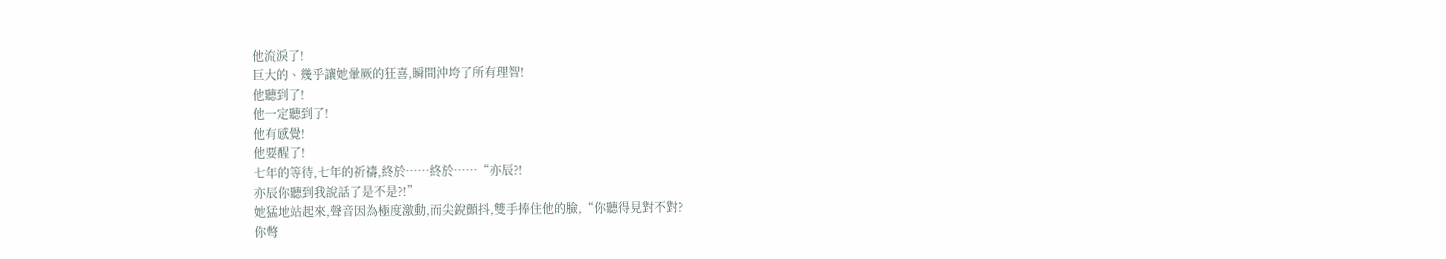他流淚了!
巨大的、幾乎讓她暈厥的狂喜,瞬間沖垮了所有理智!
他聽到了!
他一定聽到了!
他有感覺!
他要醒了!
七年的等待,七年的祈禱,終於……終於……“亦辰?!
亦辰你聽到我說話了是不是?!”
她猛地站起來,聲音因為極度激動,而尖銳顫抖,雙手捧住他的臉,“你聽得見對不對?
你彆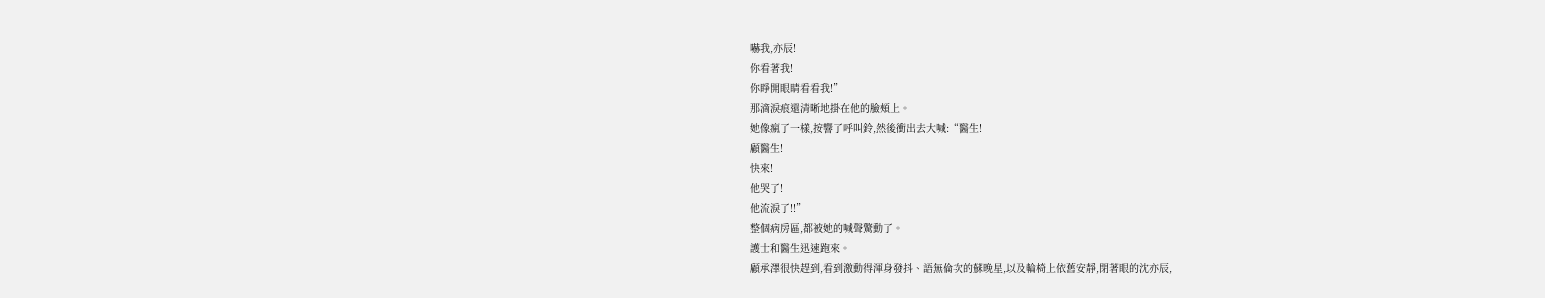嚇我,亦辰!
你看著我!
你睜開眼睛看看我!”
那滴淚痕還清晰地掛在他的臉頰上。
她像瘋了一樣,按響了呼叫鈴,然後衝出去大喊:“醫生!
顧醫生!
快來!
他哭了!
他流淚了!!”
整個病房區,都被她的喊聲驚動了。
護士和醫生迅速跑來。
顧承澤很快趕到,看到激動得渾身發抖、語無倫次的蘇晚星,以及輪椅上依舊安靜,閉著眼的沈亦辰,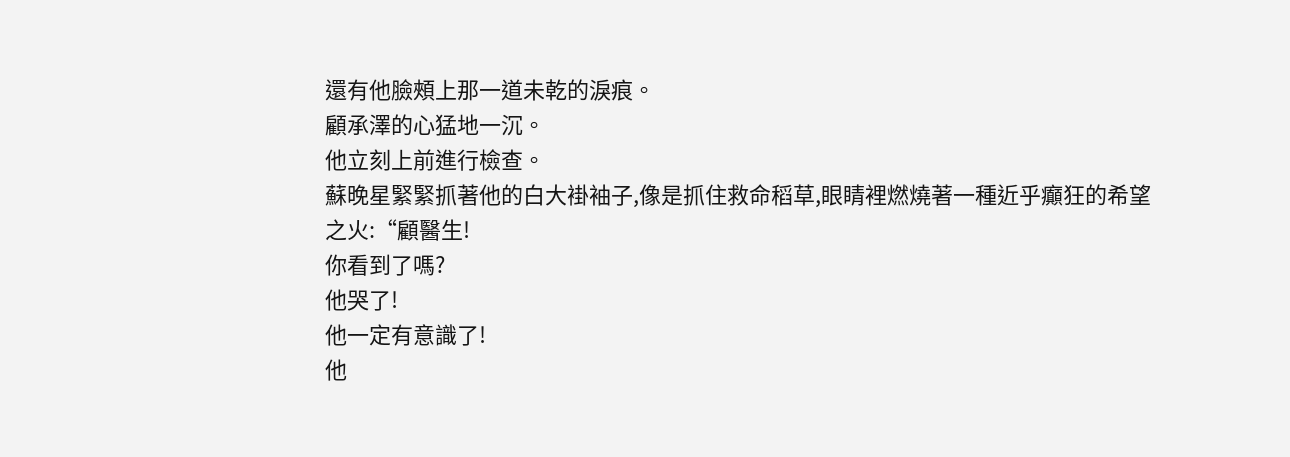還有他臉頰上那一道未乾的淚痕。
顧承澤的心猛地一沉。
他立刻上前進行檢查。
蘇晚星緊緊抓著他的白大褂袖子,像是抓住救命稻草,眼睛裡燃燒著一種近乎癲狂的希望之火:“顧醫生!
你看到了嗎?
他哭了!
他一定有意識了!
他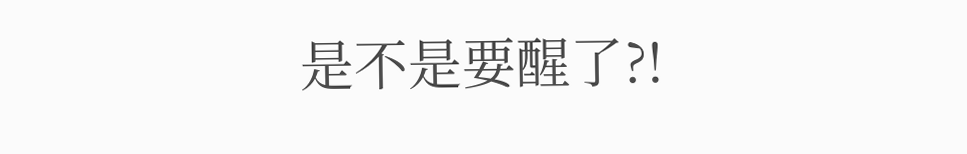是不是要醒了?!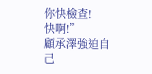你快檢查!
快啊!”
顧承澤強迫自己